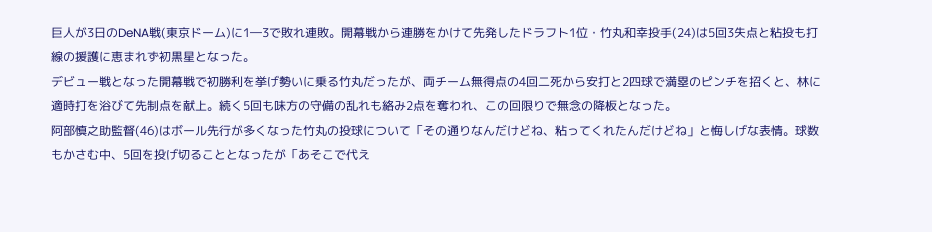巨人が3日のDeNA戦(東京ドーム)に1―3で敗れ連敗。開幕戦から連勝をかけて先発したドラフト1位・竹丸和幸投手(24)は5回3失点と粘投も打線の援護に恵まれず初黒星となった。
デビュー戦となった開幕戦で初勝利を挙げ勢いに乗る竹丸だったが、両チーム無得点の4回二死から安打と2四球で満塁のピンチを招くと、林に適時打を浴びて先制点を献上。続く5回も味方の守備の乱れも絡み2点を奪われ、この回限りで無念の降板となった。
阿部慎之助監督(46)はボール先行が多くなった竹丸の投球について「その通りなんだけどね、粘ってくれたんだけどね」と悔しげな表情。球数もかさむ中、5回を投げ切ることとなったが「あそこで代え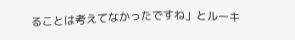ることは考えてなかったですね」とルーキ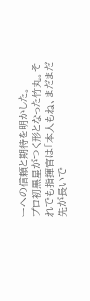ーへの信頼と期待を明かした。
プロ初黒星がつく形となった竹丸。それでも指揮官は「本人もね、まだまだ先が長いで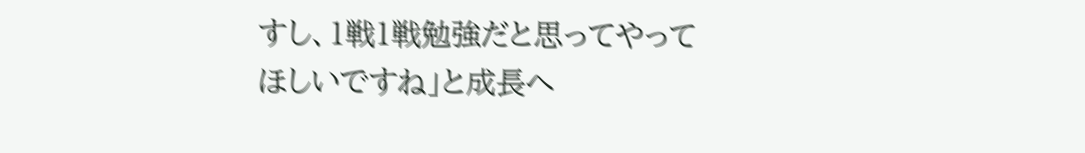すし、1戦1戦勉強だと思ってやってほしいですね」と成長へ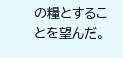の糧とすることを望んだ。